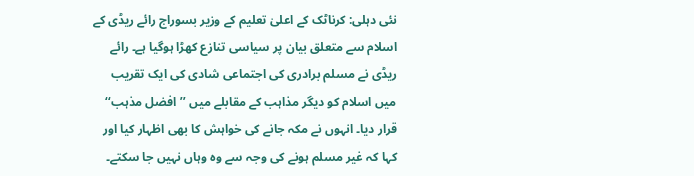نئی دہلی: کرناٹک کے اعلیٰ تعلیم کے وزیر بسوراج رائے ریڈی کے اسلام سے متعلق بیان پر سیاسی تنازع کھڑا ہوگیا ہے۔ رائے ریڈی نے مسلم برادری کی اجتماعی شادی کی ایک تقریب میں اسلام کو دیگر مذاہب کے مقابلے میں ’’افضل مذہب‘‘ قرار دیا۔ انہوں نے مکہ جانے کی خواہش کا بھی اظہار کیا اور کہا کہ غیر مسلم ہونے کی وجہ سے وہ وہاں نہیں جا سکتے۔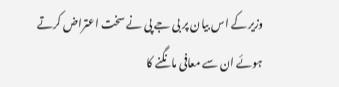وزیر کے اس بیان پر بی جے پی نے سخت اعتراض کرتے ہوئے ان سے معافی مانگنے کا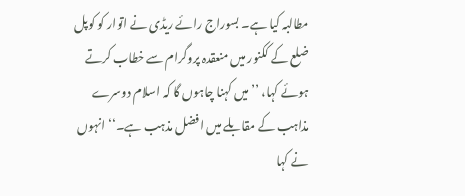مطالبہ کیا ہے۔ بسوراج رائے ریڈی نے اتوار کو کوپل ضلع کے ککنور میں منعقدہ پروگرام سے خطاب کرتے ہوئے کہا، ’’میں کہنا چاہوں گا کہ اسلام دوسرے مذاہب کے مقابلے میں افضل مذہب ہے۔‘‘ انہوں نے کہا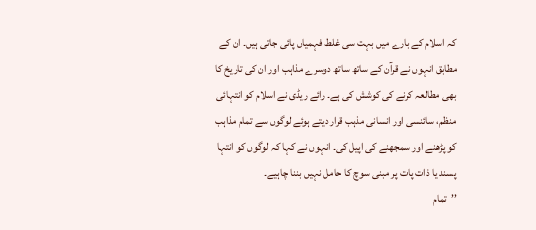کہ اسلام کے بارے میں بہت سی غلط فہمیاں پائی جاتی ہیں۔ ان کے مطابق انہوں نے قرآن کے ساتھ ساتھ دوسرے مذاہب اور ان کی تاریخ کا بھی مطالعہ کرنے کی کوشش کی ہے۔ رائے ریڈی نے اسلام کو انتہائی منظم، سائنسی اور انسانی مذہب قرار دیتے ہوئے لوگوں سے تمام مذاہب کو پڑھنے اور سمجھنے کی اپیل کی۔ انہوں نے کہا کہ لوگوں کو انتہا پسند یا ذات پات پر مبنی سوچ کا حامل نہیں بننا چاہیے۔
’’تمام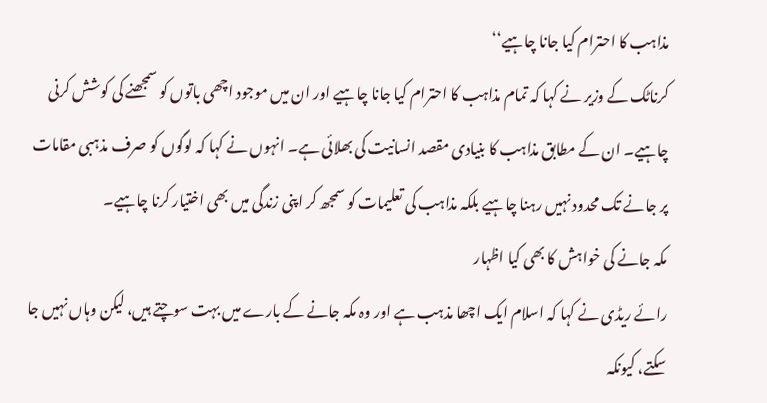مذاہب کا احترام کیا جانا چاہیے‘‘
کرناٹک کے وزیر نے کہا کہ تمام مذاہب کا احترام کیا جانا چاہیے اور ان میں موجود اچھی باتوں کو سمجھنے کی کوشش کرنی چاہیے۔ ان کے مطابق مذاہب کا بنیادی مقصد انسانیت کی بھلائی ہے۔ انہوں نے کہا کہ لوگوں کو صرف مذہبی مقامات پر جانے تک محدود نہیں رہنا چاہیے بلکہ مذاہب کی تعلیمات کو سمجھ کر اپنی زندگی میں بھی اختیار کرنا چاہیے۔
مکہ جانے کی خواہش کا بھی کیا اظہار
رائے ریڈی نے کہا کہ اسلام ایک اچھا مذہب ہے اور وہ مکہ جانے کے بارے میں بہت سوچتے ہیں، لیکن وہاں نہیں جا سکتے، کیونکہ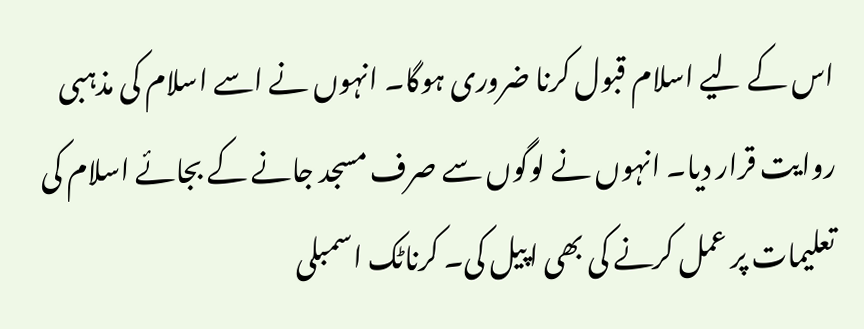اس کے لیے اسلام قبول کرنا ضروری ہوگا۔ انہوں نے اسے اسلام کی مذہبی روایت قرار دیا۔ انہوں نے لوگوں سے صرف مسجد جانے کے بجائے اسلام کی تعلیمات پر عمل کرنے کی بھی اپیل کی۔ کرناٹک اسمبلی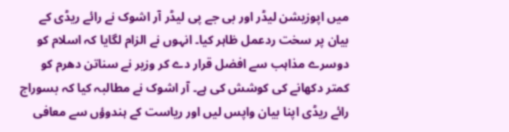میں اپوزیشن لیڈر اور بی جے پی لیڈر آر اشوک نے رائے ریڈی کے بیان پر سخت ردعمل ظاہر کیا۔ انہوں نے الزام لگایا کہ اسلام کو دوسرے مذاہب سے افضل قرار دے کر وزیر نے سناتن دھرم کو کمتر دکھانے کی کوشش کی ہے۔ آر اشوک نے مطالبہ کیا کہ بسوراج رائے ریڈی اپنا بیان واپس لیں اور ریاست کے ہندوؤں سے معافی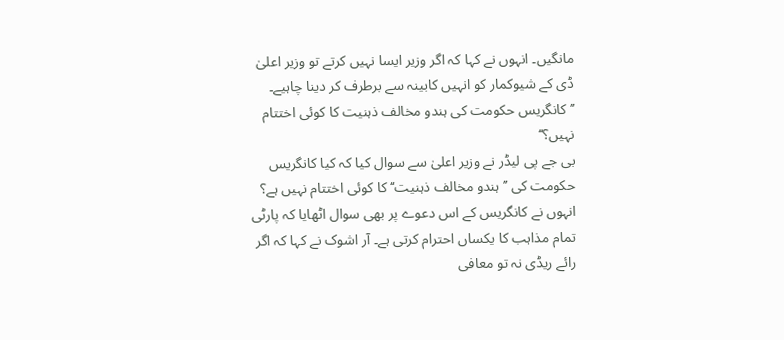مانگیں۔ انہوں نے کہا کہ اگر وزیر ایسا نہیں کرتے تو وزیر اعلیٰ ڈی کے شیوکمار کو انہیں کابینہ سے برطرف کر دینا چاہیے۔
’’کانگریس حکومت کی ہندو مخالف ذہنیت کا کوئی اختتام نہیں؟‘‘
بی جے پی لیڈر نے وزیر اعلیٰ سے سوال کیا کہ کیا کانگریس حکومت کی ’’ہندو مخالف ذہنیت‘‘ کا کوئی اختتام نہیں ہے؟ انہوں نے کانگریس کے اس دعوے پر بھی سوال اٹھایا کہ پارٹی تمام مذاہب کا یکساں احترام کرتی ہے۔ آر اشوک نے کہا کہ اگر رائے ریڈی نہ تو معافی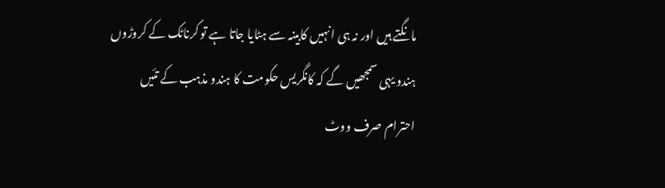مانگتے ہیں اور نہ ہی انہیں کابینہ سے ہٹایا جاتا ہے تو کرناٹک کے کروڑوں ہندو یہی سمجھیں گے کہ کانگریس حکومت کا ہندو مذہب کے تئیں احترام صرف ووٹ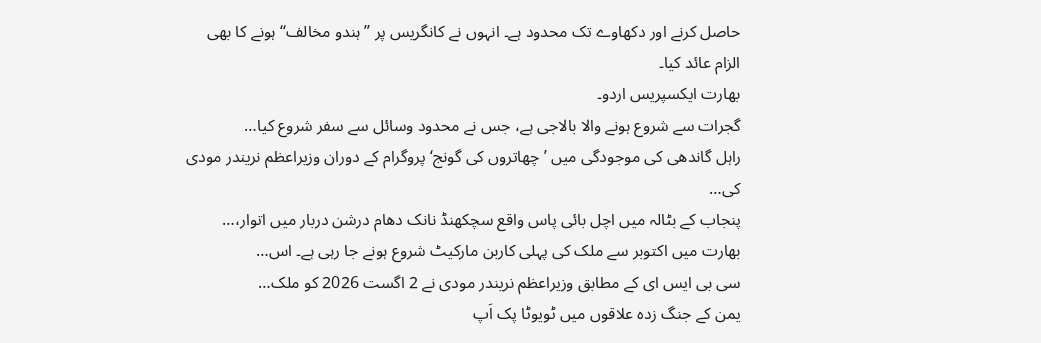حاصل کرنے اور دکھاوے تک محدود ہے۔ انہوں نے کانگریس پر ’’ہندو مخالف‘‘ ہونے کا بھی الزام عائد کیا۔
بھارت ایکسپریس اردو۔
گجرات سے شروع ہونے والا بالاجی ہے، جس نے محدود وسائل سے سفر شروع کیا…
راہل گاندھی کی موجودگی میں ’چھاتروں کی گونج‘ پروگرام کے دوران وزیراعظم نریندر مودی کی…
پنجاب کے بٹالہ میں اچل بائی پاس واقع سچکھنڈ نانک دھام درشن دربار میں اتوار،…
بھارت میں اکتوبر سے ملک کی پہلی کاربن مارکیٹ شروع ہونے جا رہی ہے۔ اس…
سی بی ایس ای کے مطابق وزیراعظم نریندر مودی نے 2 اگست 2026 کو ملک…
یمن کے جنگ زدہ علاقوں میں ٹویوٹا پک اَپ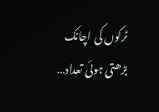ٹرکوں کی اچانک بڑھتی ہوئی تعداد…